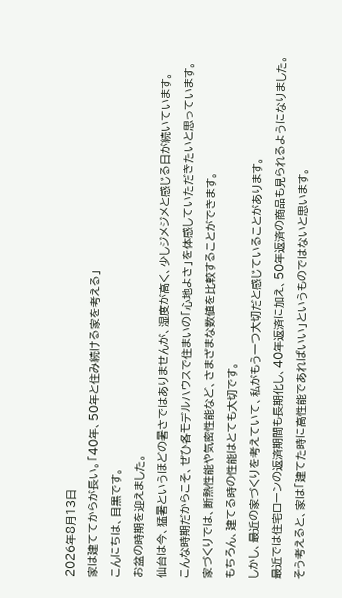2026年8月13日
家は建ててからが長い。「40年、50年と住み続ける家を考える」
こんにちは、目黒です。
お盆の時期を迎えました。
仙台は今、猛暑というほどの暑さではありませんが、湿度が高く、少しジメジメと感じる日が続いています。
こんな時期だからこそ、ぜひ各モデルハウスで住まいの「心地よさ」を体感していただきたいと思っています。
家づくりでは、断熱性能や気密性能など、さまざまな数値を比較することができます。
もちろん、建てる時の性能はとても大切です。
しかし、最近の家づくりを考えていて、私がもう一つ大切だと感じていることがあります。
最近では住宅ローンの返済期間も長期化し、40年返済に加え、50年返済の商品も見られるようになりました。
そう考えると、家は「建てた時に高性能であればいい」というものではないと思います。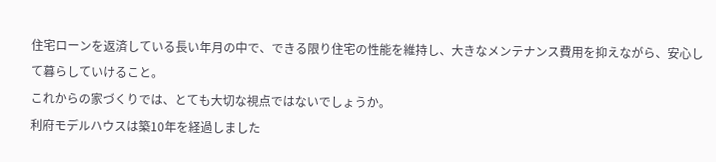住宅ローンを返済している長い年月の中で、できる限り住宅の性能を維持し、大きなメンテナンス費用を抑えながら、安心して暮らしていけること。
これからの家づくりでは、とても大切な視点ではないでしょうか。
利府モデルハウスは築10年を経過しました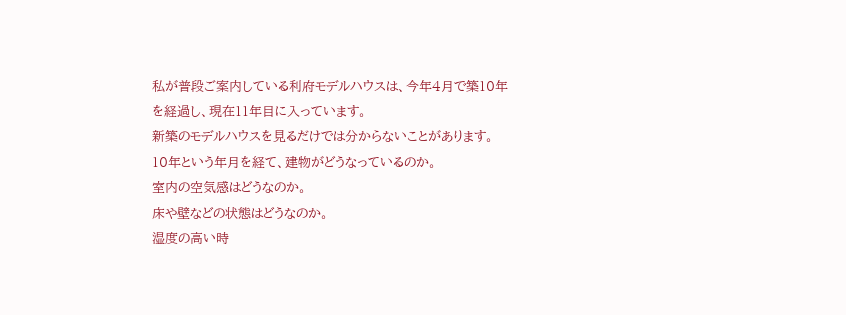私が普段ご案内している利府モデルハウスは、今年4月で築10年を経過し、現在11年目に入っています。
新築のモデルハウスを見るだけでは分からないことがあります。
10年という年月を経て、建物がどうなっているのか。
室内の空気感はどうなのか。
床や壁などの状態はどうなのか。
湿度の高い時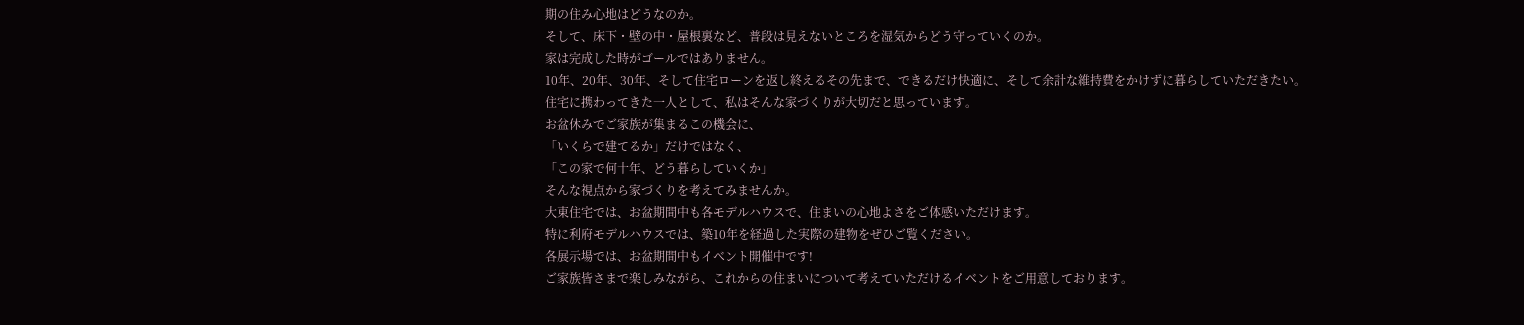期の住み心地はどうなのか。
そして、床下・壁の中・屋根裏など、普段は見えないところを湿気からどう守っていくのか。
家は完成した時がゴールではありません。
10年、20年、30年、そして住宅ローンを返し終えるその先まで、できるだけ快適に、そして余計な維持費をかけずに暮らしていただきたい。
住宅に携わってきた一人として、私はそんな家づくりが大切だと思っています。
お盆休みでご家族が集まるこの機会に、
「いくらで建てるか」だけではなく、
「この家で何十年、どう暮らしていくか」
そんな視点から家づくりを考えてみませんか。
大東住宅では、お盆期間中も各モデルハウスで、住まいの心地よさをご体感いただけます。
特に利府モデルハウスでは、築10年を経過した実際の建物をぜひご覧ください。
各展示場では、お盆期間中もイベント開催中です!
ご家族皆さまで楽しみながら、これからの住まいについて考えていただけるイベントをご用意しております。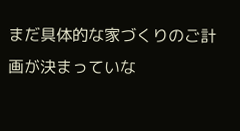まだ具体的な家づくりのご計画が決まっていな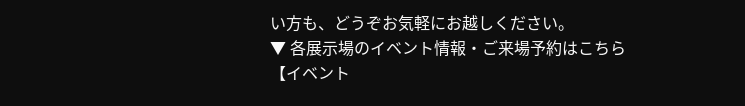い方も、どうぞお気軽にお越しください。
▼ 各展示場のイベント情報・ご来場予約はこちら
【イベント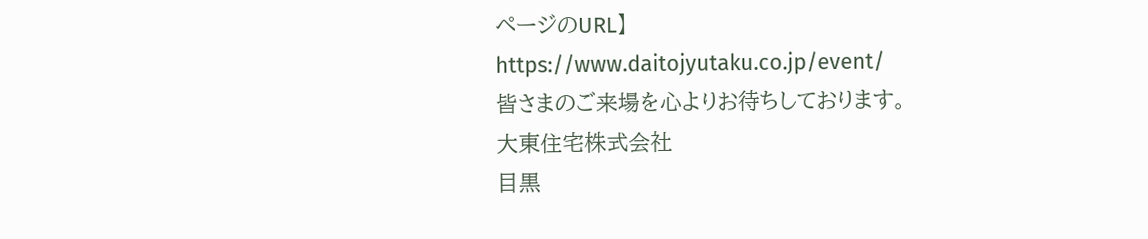ページのURL】
https://www.daitojyutaku.co.jp/event/
皆さまのご来場を心よりお待ちしております。
大東住宅株式会社
目黒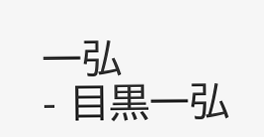一弘
- 目黒一弘